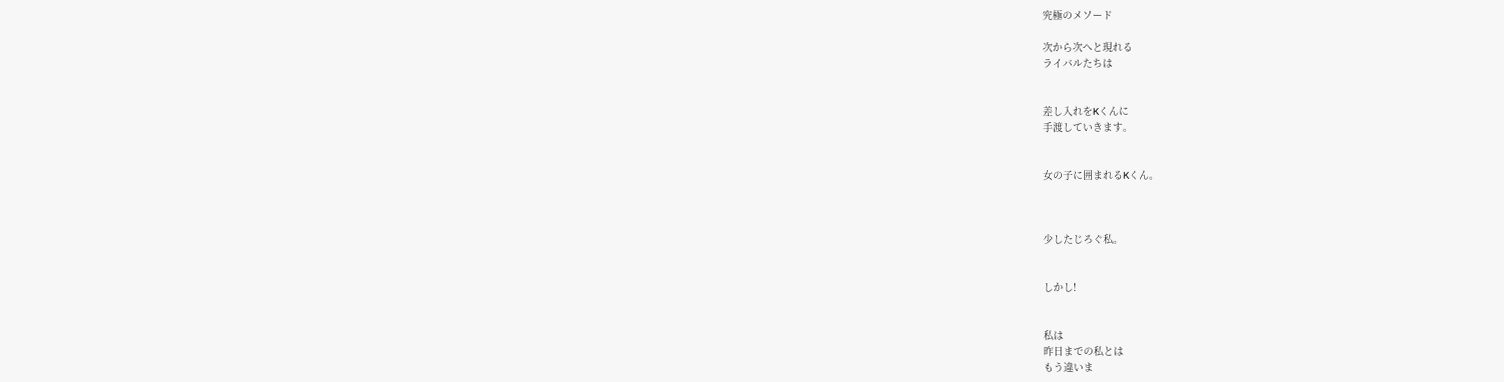究極のメソード

次から次へと現れる
ライバルたちは


差し入れをKくんに
手渡していきます。


女の子に囲まれるKくん。



少したじろぐ私。


しかし!


私は
昨日までの私とは
もう違いま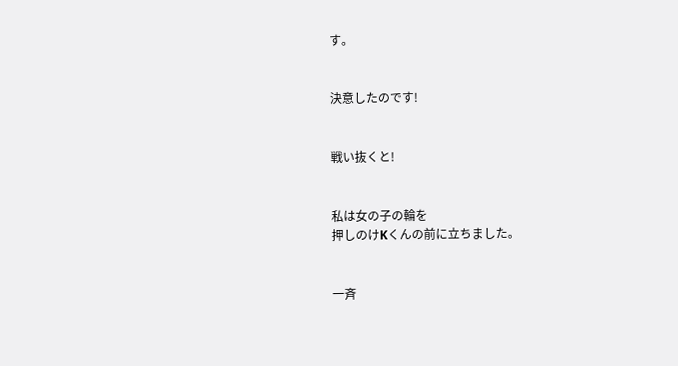す。


決意したのです!


戦い抜くと!


私は女の子の輪を
押しのけKくんの前に立ちました。


一斉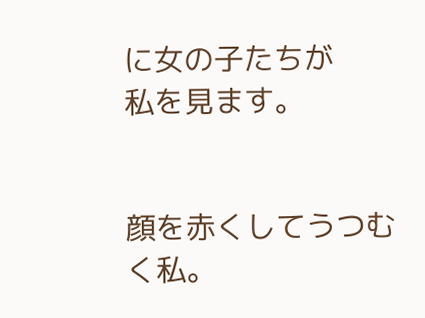に女の子たちが
私を見ます。


顔を赤くしてうつむく私。